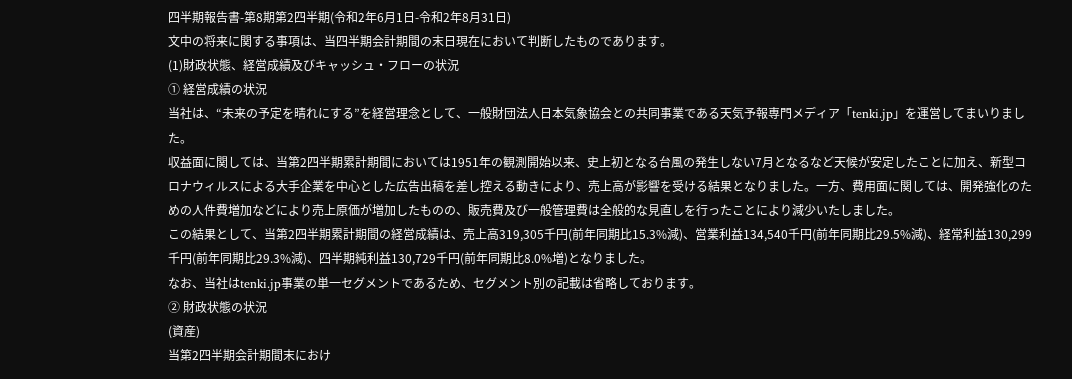四半期報告書-第8期第2四半期(令和2年6月1日-令和2年8月31日)
文中の将来に関する事項は、当四半期会計期間の末日現在において判断したものであります。
(1)財政状態、経営成績及びキャッシュ・フローの状況
① 経営成績の状況
当社は、“未来の予定を晴れにする”を経営理念として、一般財団法人日本気象協会との共同事業である天気予報専門メディア「tenki.jp」を運営してまいりました。
収益面に関しては、当第2四半期累計期間においては1951年の観測開始以来、史上初となる台風の発生しない7月となるなど天候が安定したことに加え、新型コロナウィルスによる大手企業を中心とした広告出稿を差し控える動きにより、売上高が影響を受ける結果となりました。一方、費用面に関しては、開発強化のための人件費増加などにより売上原価が増加したものの、販売費及び一般管理費は全般的な見直しを行ったことにより減少いたしました。
この結果として、当第2四半期累計期間の経営成績は、売上高319,305千円(前年同期比15.3%減)、営業利益134,540千円(前年同期比29.5%減)、経常利益130,299千円(前年同期比29.3%減)、四半期純利益130,729千円(前年同期比8.0%増)となりました。
なお、当社はtenki.jp事業の単一セグメントであるため、セグメント別の記載は省略しております。
② 財政状態の状況
(資産)
当第2四半期会計期間末におけ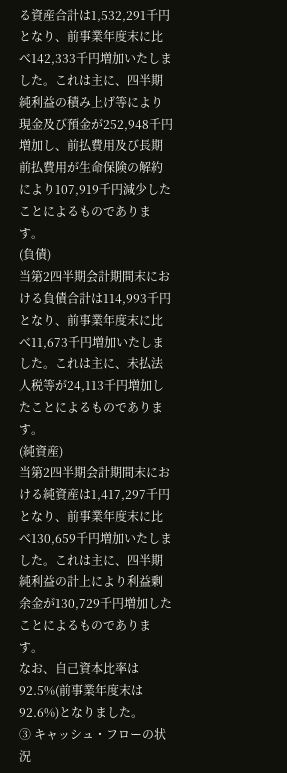る資産合計は1,532,291千円となり、前事業年度末に比べ142,333千円増加いたしました。これは主に、四半期純利益の積み上げ等により現金及び預金が252,948千円増加し、前払費用及び長期前払費用が生命保険の解約により107,919千円減少したことによるものであります。
(負債)
当第2四半期会計期間末における負債合計は114,993千円となり、前事業年度末に比べ11,673千円増加いたしました。これは主に、未払法人税等が24,113千円増加したことによるものであります。
(純資産)
当第2四半期会計期間末における純資産は1,417,297千円となり、前事業年度末に比べ130,659千円増加いたしました。これは主に、四半期純利益の計上により利益剰余金が130,729千円増加したことによるものであります。
なお、自己資本比率は92.5%(前事業年度末は92.6%)となりました。
③ キャッシュ・フローの状況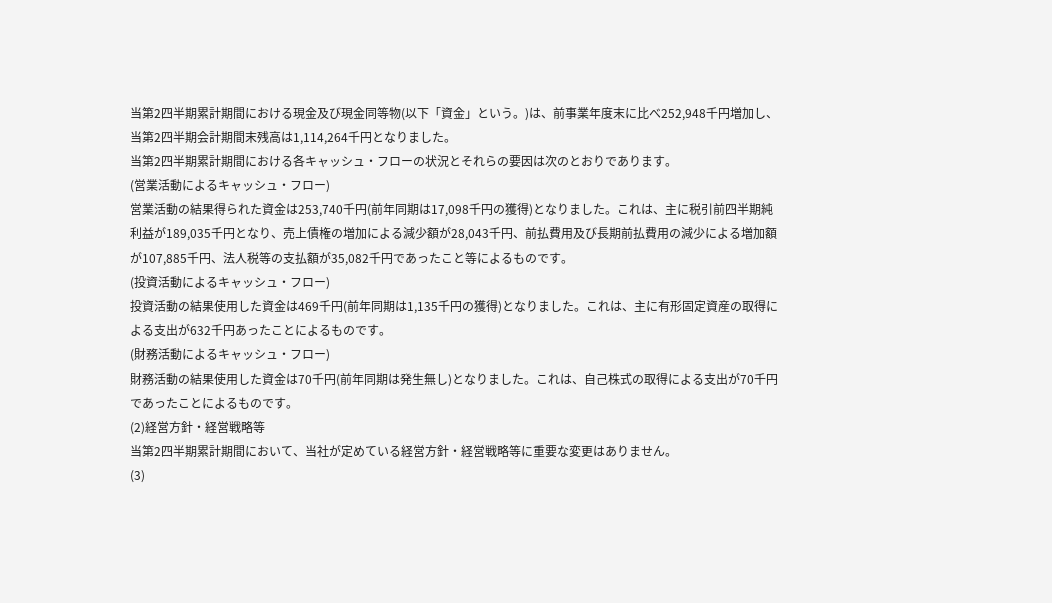当第2四半期累計期間における現金及び現金同等物(以下「資金」という。)は、前事業年度末に比べ252,948千円増加し、当第2四半期会計期間末残高は1,114,264千円となりました。
当第2四半期累計期間における各キャッシュ・フローの状況とそれらの要因は次のとおりであります。
(営業活動によるキャッシュ・フロー)
営業活動の結果得られた資金は253,740千円(前年同期は17,098千円の獲得)となりました。これは、主に税引前四半期純利益が189,035千円となり、売上債権の増加による減少額が28,043千円、前払費用及び長期前払費用の減少による増加額が107,885千円、法人税等の支払額が35,082千円であったこと等によるものです。
(投資活動によるキャッシュ・フロー)
投資活動の結果使用した資金は469千円(前年同期は1,135千円の獲得)となりました。これは、主に有形固定資産の取得による支出が632千円あったことによるものです。
(財務活動によるキャッシュ・フロー)
財務活動の結果使用した資金は70千円(前年同期は発生無し)となりました。これは、自己株式の取得による支出が70千円であったことによるものです。
(2)経営方針・経営戦略等
当第2四半期累計期間において、当社が定めている経営方針・経営戦略等に重要な変更はありません。
(3)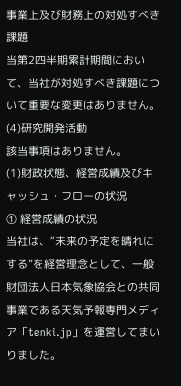事業上及び財務上の対処すべき課題
当第2四半期累計期間において、当社が対処すべき課題について重要な変更はありません。
(4)研究開発活動
該当事項はありません。
(1)財政状態、経営成績及びキャッシュ・フローの状況
① 経営成績の状況
当社は、“未来の予定を晴れにする”を経営理念として、一般財団法人日本気象協会との共同事業である天気予報専門メディア「tenki.jp」を運営してまいりました。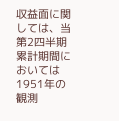収益面に関しては、当第2四半期累計期間においては1951年の観測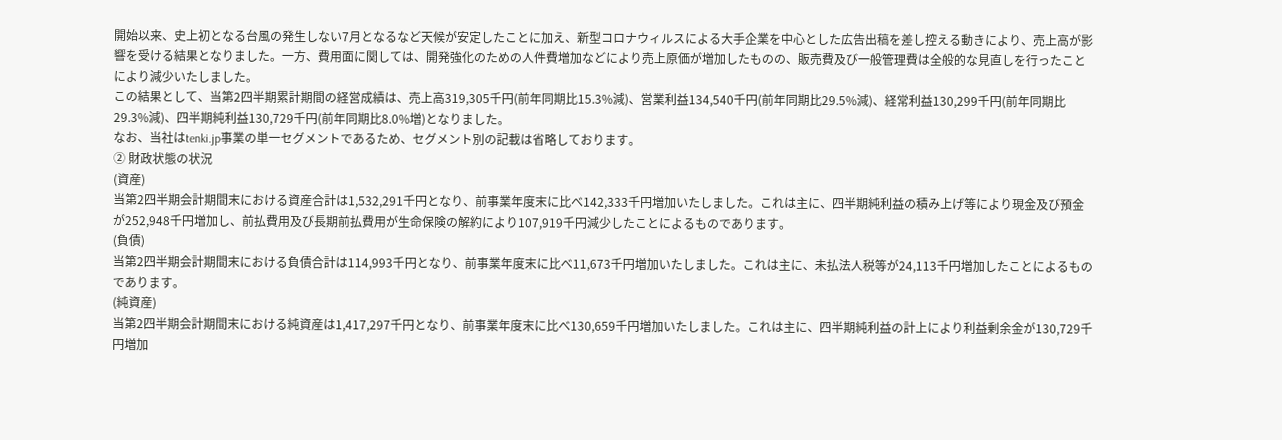開始以来、史上初となる台風の発生しない7月となるなど天候が安定したことに加え、新型コロナウィルスによる大手企業を中心とした広告出稿を差し控える動きにより、売上高が影響を受ける結果となりました。一方、費用面に関しては、開発強化のための人件費増加などにより売上原価が増加したものの、販売費及び一般管理費は全般的な見直しを行ったことにより減少いたしました。
この結果として、当第2四半期累計期間の経営成績は、売上高319,305千円(前年同期比15.3%減)、営業利益134,540千円(前年同期比29.5%減)、経常利益130,299千円(前年同期比29.3%減)、四半期純利益130,729千円(前年同期比8.0%増)となりました。
なお、当社はtenki.jp事業の単一セグメントであるため、セグメント別の記載は省略しております。
② 財政状態の状況
(資産)
当第2四半期会計期間末における資産合計は1,532,291千円となり、前事業年度末に比べ142,333千円増加いたしました。これは主に、四半期純利益の積み上げ等により現金及び預金が252,948千円増加し、前払費用及び長期前払費用が生命保険の解約により107,919千円減少したことによるものであります。
(負債)
当第2四半期会計期間末における負債合計は114,993千円となり、前事業年度末に比べ11,673千円増加いたしました。これは主に、未払法人税等が24,113千円増加したことによるものであります。
(純資産)
当第2四半期会計期間末における純資産は1,417,297千円となり、前事業年度末に比べ130,659千円増加いたしました。これは主に、四半期純利益の計上により利益剰余金が130,729千円増加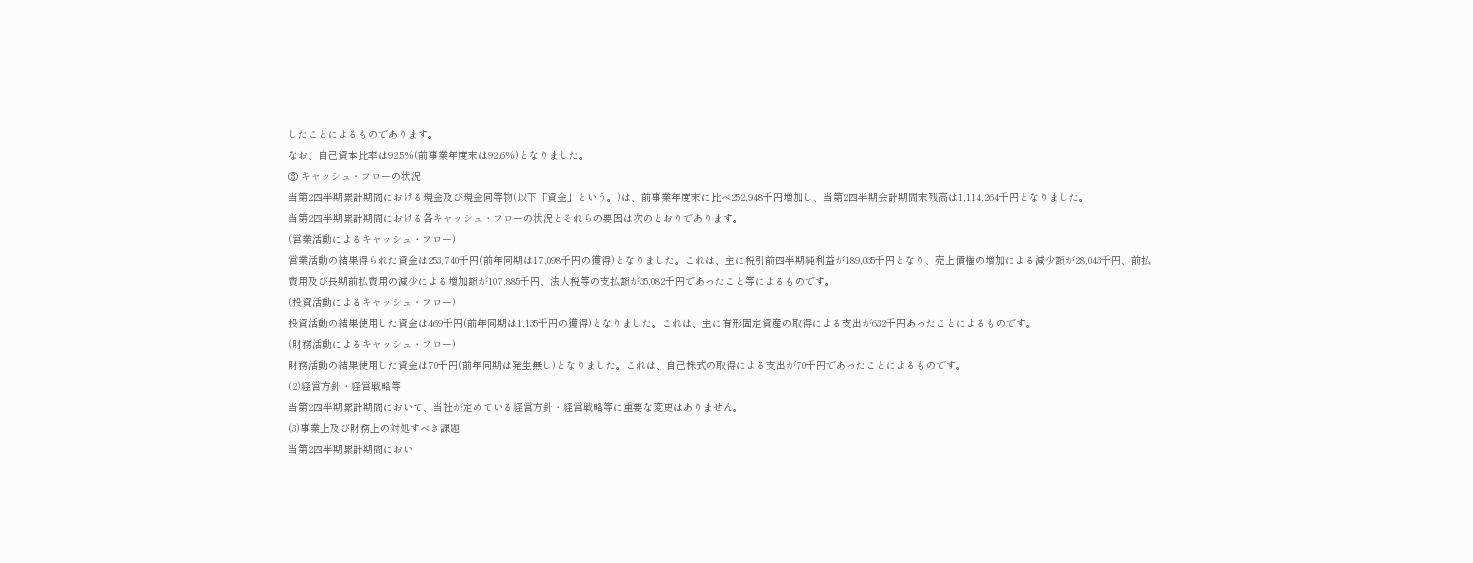したことによるものであります。
なお、自己資本比率は92.5%(前事業年度末は92.6%)となりました。
③ キャッシュ・フローの状況
当第2四半期累計期間における現金及び現金同等物(以下「資金」という。)は、前事業年度末に比べ252,948千円増加し、当第2四半期会計期間末残高は1,114,264千円となりました。
当第2四半期累計期間における各キャッシュ・フローの状況とそれらの要因は次のとおりであります。
(営業活動によるキャッシュ・フロー)
営業活動の結果得られた資金は253,740千円(前年同期は17,098千円の獲得)となりました。これは、主に税引前四半期純利益が189,035千円となり、売上債権の増加による減少額が28,043千円、前払費用及び長期前払費用の減少による増加額が107,885千円、法人税等の支払額が35,082千円であったこと等によるものです。
(投資活動によるキャッシュ・フロー)
投資活動の結果使用した資金は469千円(前年同期は1,135千円の獲得)となりました。これは、主に有形固定資産の取得による支出が632千円あったことによるものです。
(財務活動によるキャッシュ・フロー)
財務活動の結果使用した資金は70千円(前年同期は発生無し)となりました。これは、自己株式の取得による支出が70千円であったことによるものです。
(2)経営方針・経営戦略等
当第2四半期累計期間において、当社が定めている経営方針・経営戦略等に重要な変更はありません。
(3)事業上及び財務上の対処すべき課題
当第2四半期累計期間におい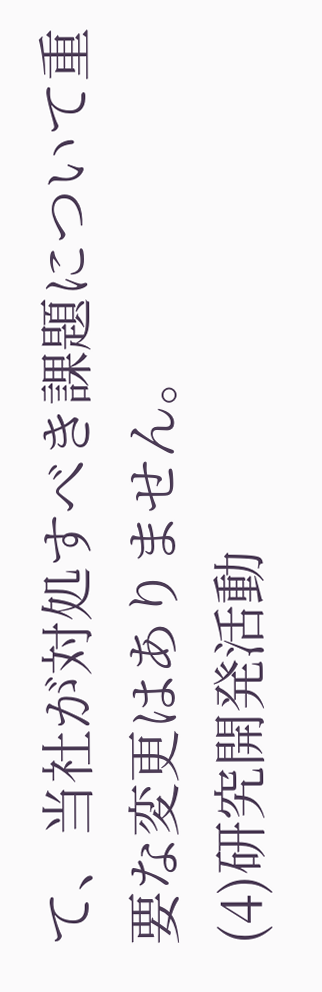て、当社が対処すべき課題について重要な変更はありません。
(4)研究開発活動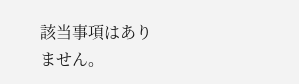該当事項はありません。